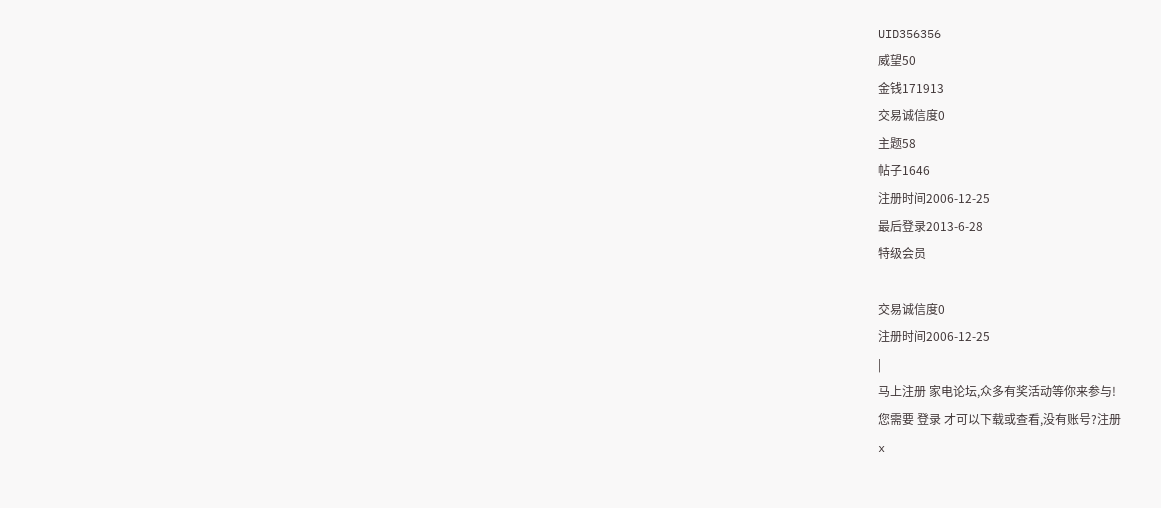UID356356
威望50
金钱171913
交易诚信度0
主题58
帖子1646
注册时间2006-12-25
最后登录2013-6-28
特级会员

交易诚信度0
注册时间2006-12-25
|
马上注册 家电论坛,众多有奖活动等你来参与!
您需要 登录 才可以下载或查看,没有账号?注册
x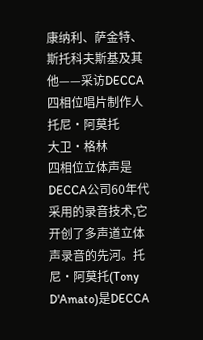康纳利、萨金特、斯托科夫斯基及其他——采访DECCA四相位唱片制作人托尼·阿莫托
大卫·格林
四相位立体声是DECCA公司60年代采用的录音技术,它开创了多声道立体声录音的先河。托尼·阿莫托(Tony
D'Amato)是DECCA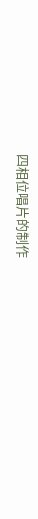四相位唱片的制作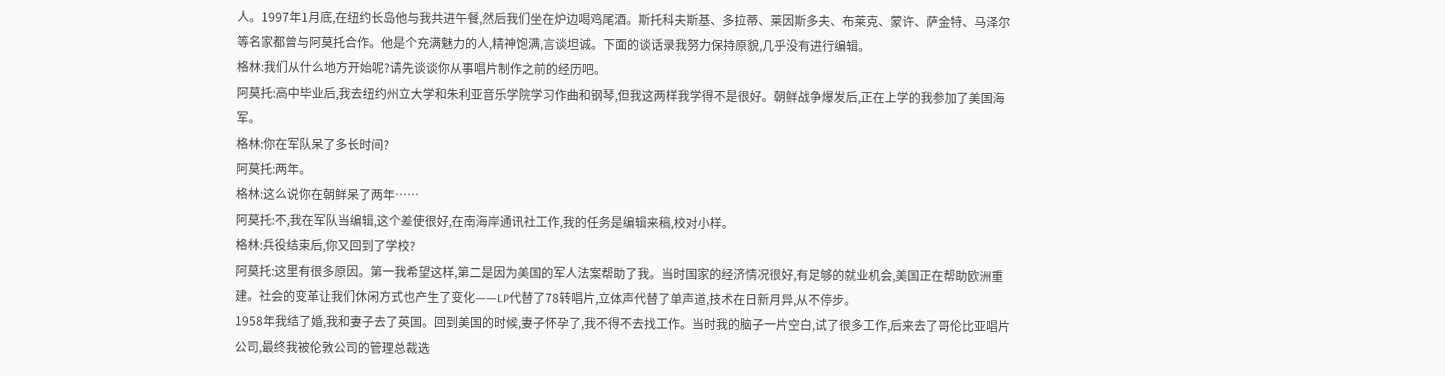人。1997年1月底,在纽约长岛他与我共进午餐,然后我们坐在炉边喝鸡尾酒。斯托科夫斯基、多拉蒂、莱因斯多夫、布莱克、蒙许、萨金特、马泽尔等名家都曾与阿莫托合作。他是个充满魅力的人,精神饱满,言谈坦诚。下面的谈话录我努力保持原貌,几乎没有进行编辑。
格林:我们从什么地方开始呢?请先谈谈你从事唱片制作之前的经历吧。
阿莫托:高中毕业后,我去纽约州立大学和朱利亚音乐学院学习作曲和钢琴,但我这两样我学得不是很好。朝鲜战争爆发后,正在上学的我参加了美国海军。
格林:你在军队呆了多长时间?
阿莫托:两年。
格林:这么说你在朝鲜呆了两年……
阿莫托:不,我在军队当编辑,这个差使很好,在南海岸通讯社工作,我的任务是编辑来稿,校对小样。
格林:兵役结束后,你又回到了学校?
阿莫托:这里有很多原因。第一我希望这样,第二是因为美国的军人法案帮助了我。当时国家的经济情况很好,有足够的就业机会,美国正在帮助欧洲重建。社会的变革让我们休闲方式也产生了变化——LP代替了78转唱片,立体声代替了单声道,技术在日新月异,从不停步。
1958年我结了婚,我和妻子去了英国。回到美国的时候,妻子怀孕了,我不得不去找工作。当时我的脑子一片空白,试了很多工作,后来去了哥伦比亚唱片公司,最终我被伦敦公司的管理总裁选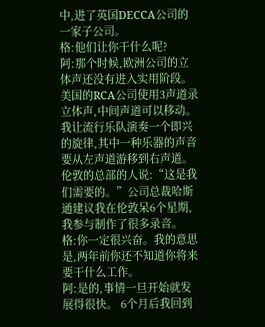中,进了英国DECCA公司的一家子公司。
格:他们让你干什么呢?
阿:那个时候,欧洲公司的立体声还没有进入实用阶段。美国的RCA公司使用3声道录立体声,中间声道可以移动。我让流行乐队演奏一个即兴的旋律,其中一种乐器的声音要从左声道游移到右声道。伦敦的总部的人说:“这是我们需要的。”公司总裁哈斯通建议我在伦敦呆6个星期,我参与制作了很多录音。
格:你一定很兴奋。我的意思是,两年前你还不知道你将来要干什么工作。
阿:是的,事情一旦开始就发展得很快。 6个月后我回到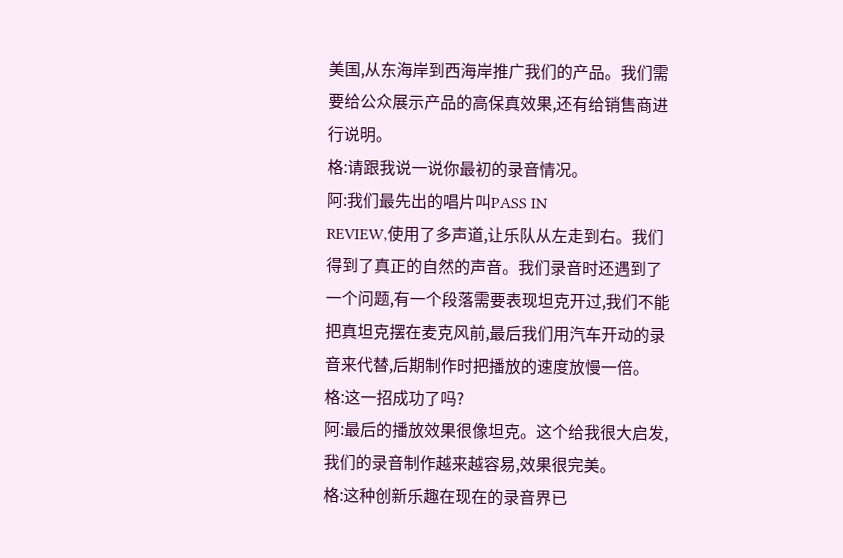美国,从东海岸到西海岸推广我们的产品。我们需要给公众展示产品的高保真效果,还有给销售商进行说明。
格:请跟我说一说你最初的录音情况。
阿:我们最先出的唱片叫PASS IN
REVIEW,使用了多声道,让乐队从左走到右。我们得到了真正的自然的声音。我们录音时还遇到了一个问题,有一个段落需要表现坦克开过,我们不能把真坦克摆在麦克风前,最后我们用汽车开动的录音来代替,后期制作时把播放的速度放慢一倍。
格:这一招成功了吗?
阿:最后的播放效果很像坦克。这个给我很大启发,我们的录音制作越来越容易,效果很完美。
格:这种创新乐趣在现在的录音界已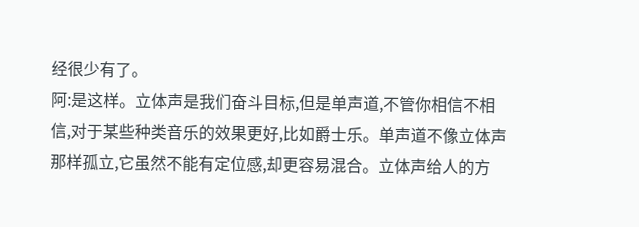经很少有了。
阿:是这样。立体声是我们奋斗目标,但是单声道,不管你相信不相信,对于某些种类音乐的效果更好,比如爵士乐。单声道不像立体声那样孤立,它虽然不能有定位感,却更容易混合。立体声给人的方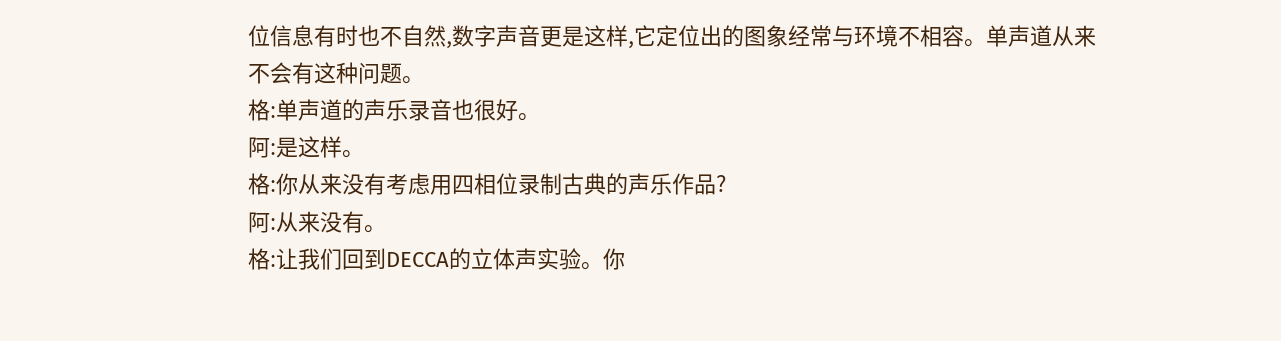位信息有时也不自然,数字声音更是这样,它定位出的图象经常与环境不相容。单声道从来不会有这种问题。
格:单声道的声乐录音也很好。
阿:是这样。
格:你从来没有考虑用四相位录制古典的声乐作品?
阿:从来没有。
格:让我们回到DECCA的立体声实验。你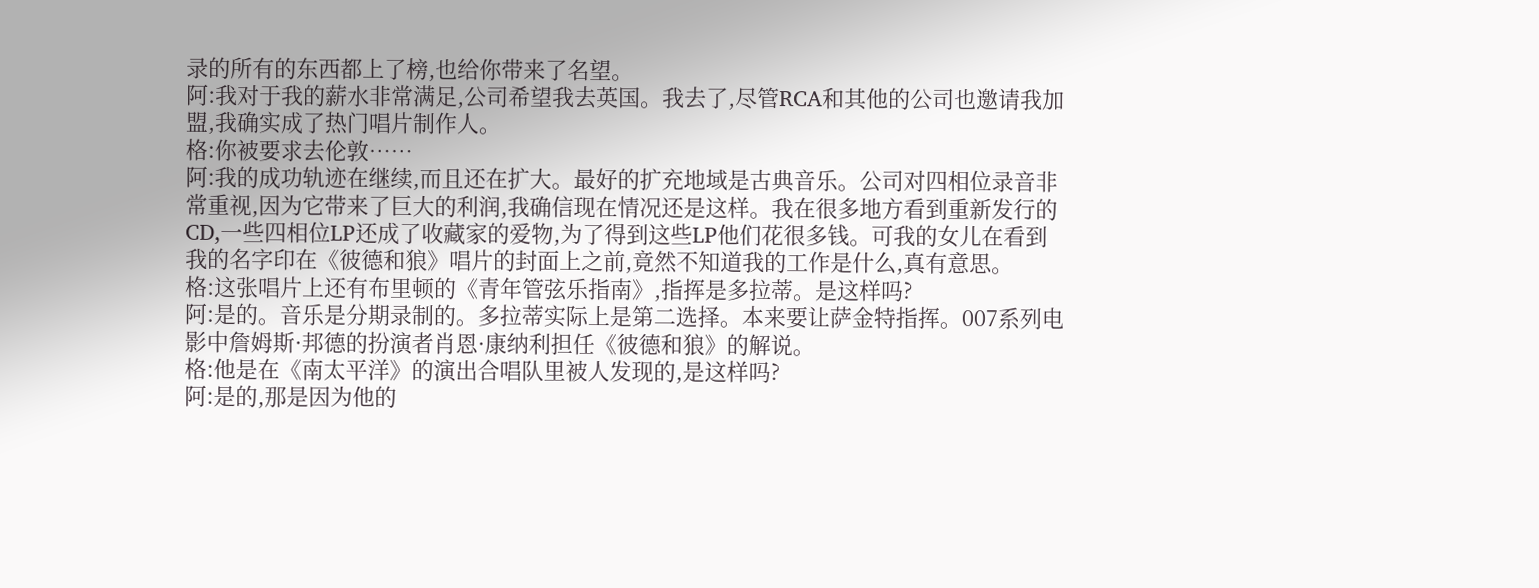录的所有的东西都上了榜,也给你带来了名望。
阿:我对于我的薪水非常满足,公司希望我去英国。我去了,尽管RCA和其他的公司也邀请我加盟,我确实成了热门唱片制作人。
格:你被要求去伦敦……
阿:我的成功轨迹在继续,而且还在扩大。最好的扩充地域是古典音乐。公司对四相位录音非常重视,因为它带来了巨大的利润,我确信现在情况还是这样。我在很多地方看到重新发行的CD,一些四相位LP还成了收藏家的爱物,为了得到这些LP他们花很多钱。可我的女儿在看到我的名字印在《彼德和狼》唱片的封面上之前,竟然不知道我的工作是什么,真有意思。
格:这张唱片上还有布里顿的《青年管弦乐指南》,指挥是多拉蒂。是这样吗?
阿:是的。音乐是分期录制的。多拉蒂实际上是第二选择。本来要让萨金特指挥。007系列电影中詹姆斯·邦德的扮演者肖恩·康纳利担任《彼德和狼》的解说。
格:他是在《南太平洋》的演出合唱队里被人发现的,是这样吗?
阿:是的,那是因为他的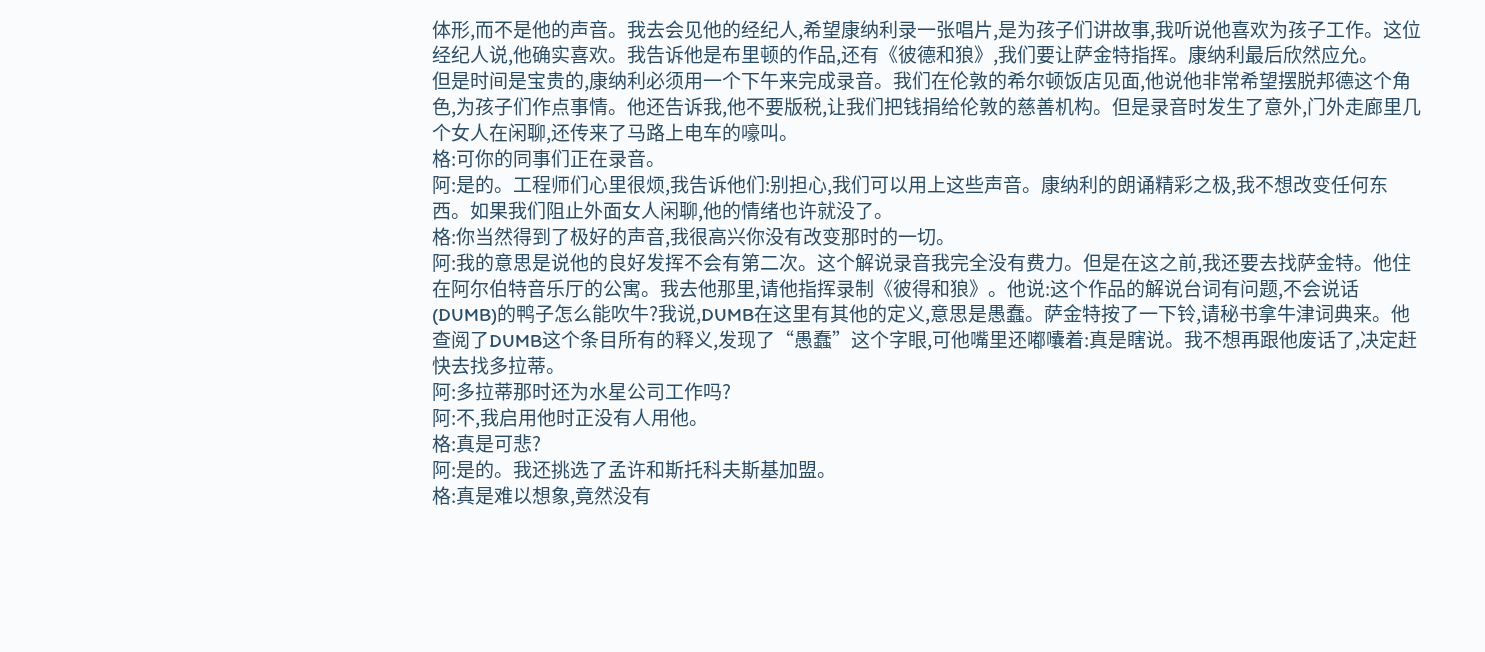体形,而不是他的声音。我去会见他的经纪人,希望康纳利录一张唱片,是为孩子们讲故事,我听说他喜欢为孩子工作。这位经纪人说,他确实喜欢。我告诉他是布里顿的作品,还有《彼德和狼》,我们要让萨金特指挥。康纳利最后欣然应允。
但是时间是宝贵的,康纳利必须用一个下午来完成录音。我们在伦敦的希尔顿饭店见面,他说他非常希望摆脱邦德这个角色,为孩子们作点事情。他还告诉我,他不要版税,让我们把钱捐给伦敦的慈善机构。但是录音时发生了意外,门外走廊里几个女人在闲聊,还传来了马路上电车的嚎叫。
格:可你的同事们正在录音。
阿:是的。工程师们心里很烦,我告诉他们:别担心,我们可以用上这些声音。康纳利的朗诵精彩之极,我不想改变任何东西。如果我们阻止外面女人闲聊,他的情绪也许就没了。
格:你当然得到了极好的声音,我很高兴你没有改变那时的一切。
阿:我的意思是说他的良好发挥不会有第二次。这个解说录音我完全没有费力。但是在这之前,我还要去找萨金特。他住在阿尔伯特音乐厅的公寓。我去他那里,请他指挥录制《彼得和狼》。他说:这个作品的解说台词有问题,不会说话(DUMB)的鸭子怎么能吹牛?我说,DUMB在这里有其他的定义,意思是愚蠢。萨金特按了一下铃,请秘书拿牛津词典来。他查阅了DUMB这个条目所有的释义,发现了“愚蠢”这个字眼,可他嘴里还嘟囔着:真是瞎说。我不想再跟他废话了,决定赶快去找多拉蒂。
阿:多拉蒂那时还为水星公司工作吗?
阿:不,我启用他时正没有人用他。
格:真是可悲?
阿:是的。我还挑选了孟许和斯托科夫斯基加盟。
格:真是难以想象,竟然没有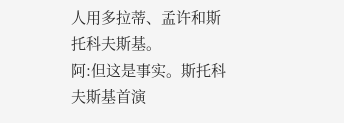人用多拉蒂、孟许和斯托科夫斯基。
阿:但这是事实。斯托科夫斯基首演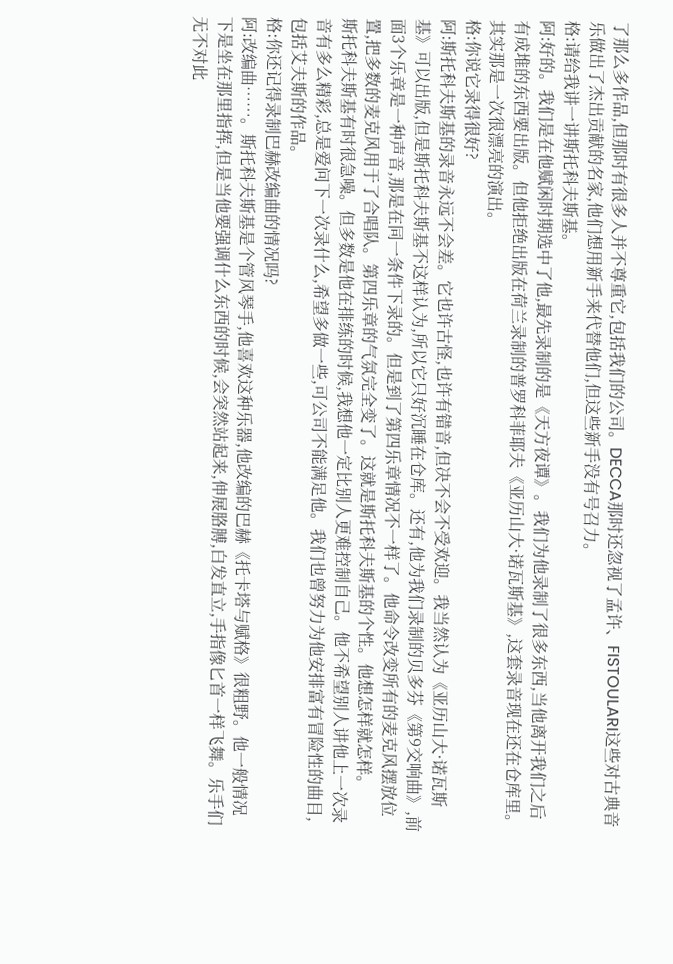了那么多作品,但那时有很多人并不尊重它,包括我们的公司。DECCA那时还忽视了孟许、FISTOULARI这些对古典音乐做出了杰出贡献的名家,他们想用新手来代替他们,但这些新手没有号召力。
格:请给我讲一讲斯托科夫斯基。
阿:好的。我们是在他赋闲时期选中了他,最先录制的是《天方夜谭》。我们为他录制了很多东西,当他离开我们之后有成堆的东西要出版。但他拒绝出版在荷兰录制的普罗科菲耶夫《亚历山大·诺瓦斯基》,这套录音现在还在仓库里。其实那是一次很漂亮的演出。
格:你说它录得很好?
阿:斯托科夫斯基的录音永远不会差。它也许古怪,也许有错音,但决不会不受欢迎。我当然认为《亚历山大·诺瓦斯基》可以出版,但是斯托科夫斯基不这样认为,所以它只好沉睡在仓库。还有,他为我们录制的贝多芬《第9交响曲》,前面3个乐章是一种声音,那是在同一条件下录的。但是到了第四乐章情况不一样了。他命令改变所有的麦克风摆放位置,把多数的麦克风用于了合唱队。第四乐章的气氛完全变了。这就是斯托科夫斯基的个性。他想怎样就怎样。
斯托科夫斯基有时很急噪。但多数是他在排练的时候,我想他一定比别人更难控制自己。他不希望别人讲他上一次录音有多么精彩,总是爱问下一次录什么,希望多做一些,可公司不能满足他。我们也曾努力为他安排富有冒险性的曲目,包括艾夫斯的作品。
格:你还记得录制巴赫改编曲的情况吗?
阿:改编曲……。斯托科夫斯基是个管风琴手,他喜欢这种乐器,他改编的巴赫《托卡塔与赋格》很粗野。他一般情况下是坐在那里指挥,但是当他要强调什么东西的时候,会突然站起来,伸展胳膊,白发直立,手指像匕首一样飞舞。乐手们无不对此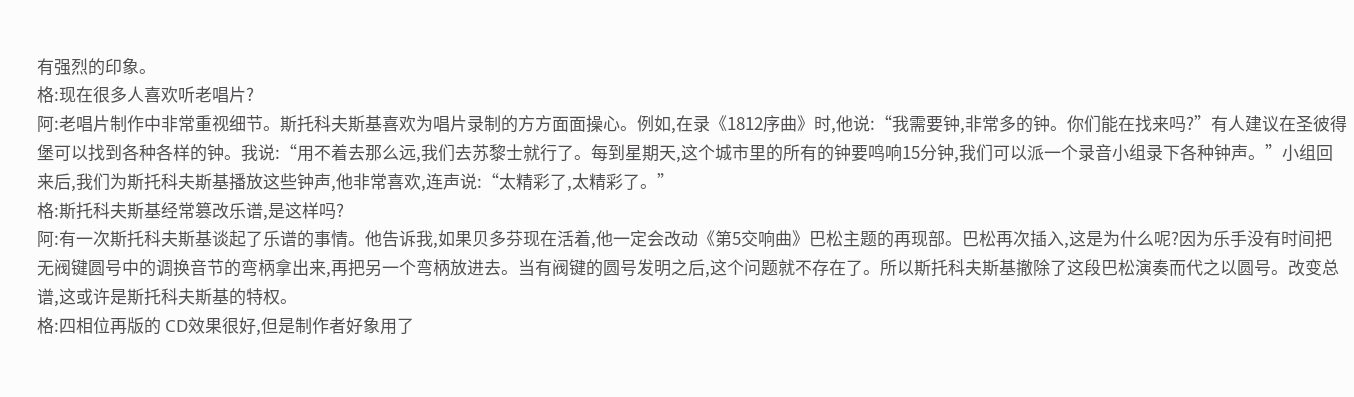有强烈的印象。
格:现在很多人喜欢听老唱片?
阿:老唱片制作中非常重视细节。斯托科夫斯基喜欢为唱片录制的方方面面操心。例如,在录《1812序曲》时,他说:“我需要钟,非常多的钟。你们能在找来吗?”有人建议在圣彼得堡可以找到各种各样的钟。我说:“用不着去那么远,我们去苏黎士就行了。每到星期天,这个城市里的所有的钟要鸣响15分钟,我们可以派一个录音小组录下各种钟声。”小组回来后,我们为斯托科夫斯基播放这些钟声,他非常喜欢,连声说:“太精彩了,太精彩了。”
格:斯托科夫斯基经常篡改乐谱,是这样吗?
阿:有一次斯托科夫斯基谈起了乐谱的事情。他告诉我,如果贝多芬现在活着,他一定会改动《第5交响曲》巴松主题的再现部。巴松再次插入,这是为什么呢?因为乐手没有时间把无阀键圆号中的调换音节的弯柄拿出来,再把另一个弯柄放进去。当有阀键的圆号发明之后,这个问题就不存在了。所以斯托科夫斯基撤除了这段巴松演奏而代之以圆号。改变总谱,这或许是斯托科夫斯基的特权。
格:四相位再版的 CD效果很好,但是制作者好象用了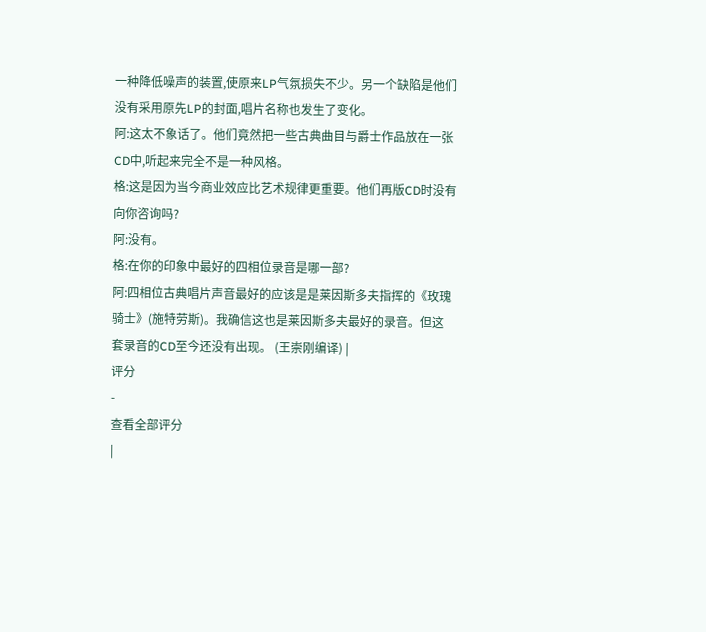一种降低噪声的装置,使原来LP气氛损失不少。另一个缺陷是他们没有采用原先LP的封面,唱片名称也发生了变化。
阿:这太不象话了。他们竟然把一些古典曲目与爵士作品放在一张CD中,听起来完全不是一种风格。
格:这是因为当今商业效应比艺术规律更重要。他们再版CD时没有向你咨询吗?
阿:没有。
格:在你的印象中最好的四相位录音是哪一部?
阿:四相位古典唱片声音最好的应该是是莱因斯多夫指挥的《玫瑰骑士》(施特劳斯)。我确信这也是莱因斯多夫最好的录音。但这套录音的CD至今还没有出现。 (王崇刚编译) |
评分
-
查看全部评分
|